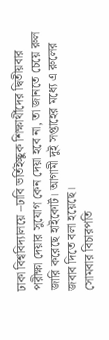ঢাকা বিশ্ববিদ্যালয়ে –ঢাবি ভর্তিইচ্ছুক শিক্ষার্থীদের দ্বিতীয়বার পরীক্ষা দেয়ার সুযোগ কেন দেয়া হবে না, তা জানতে চেয়ে রুল জারি করেছে হাইকোর্ট। আগামী দুই সপ্তাহের মধ্যে এ রুলের জবাব দিতে বলা হয়েছে।
সোমবার বিচারপতি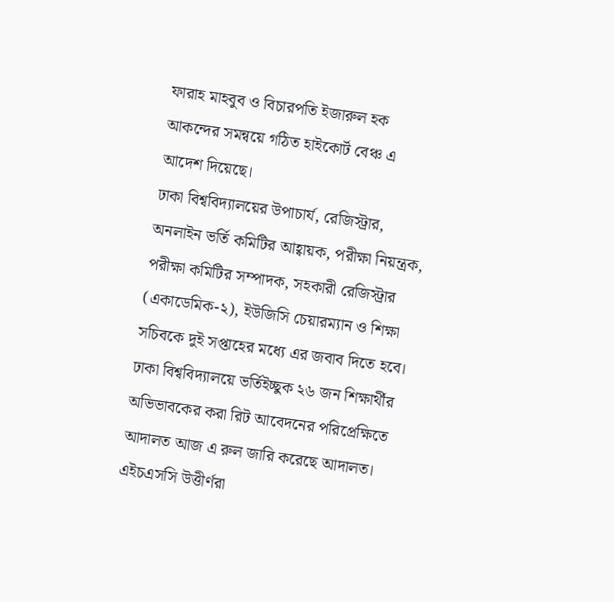ফারাহ মাহবুব ও বিচারপতি ইজারুল হক আকন্দের সমন্বয়ে গঠিত হাইকোর্ট বেঞ্চ এ আদেশ দিয়েছে।
ঢাকা বিশ্ববিদ্যালয়ের উপাচার্য, রেজিস্ট্রার, অনলাইন ভর্তি কমিটির আহ্বায়ক, পরীক্ষা নিয়ন্ত্রক, পরীক্ষা কমিটির সম্পাদক, সহকারী রেজিস্ট্রার (একাডেমিক-২), ইউজিসি চেয়ারম্যান ও শিক্ষা সচিবকে দুই সপ্তাহের মধ্যে এর জবাব দিতে হবে।
ঢাকা বিশ্ববিদ্যালয়ে ভর্তিইচ্ছুক ২৬ জন শিক্ষার্থীর অভিভাবকের করা রিট আবেদনের পরিপ্রেক্ষিতে আদালত আজ এ রুল জারি করেছে আদালত।
এইচএসসি উত্তীর্ণরা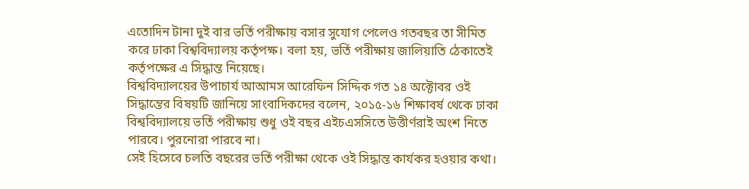এতোদিন টানা দুই বার ভর্তি পরীক্ষায় বসার সুযোগ পেলেও গতবছর তা সীমিত করে ঢাকা বিশ্ববিদ্যালয় কর্তৃপক্ষ। বলা হয়, ভর্তি পরীক্ষায় জালিয়াতি ঠেকাতেই কর্তৃপক্ষের এ সিদ্ধান্ত নিয়েছে।
বিশ্ববিদ্যালয়ের উপাচার্য আআমস আরেফিন সিদ্দিক গত ১৪ অক্টোবর ওই সিদ্ধান্তের বিষয়টি জানিয়ে সাংবাদিকদের বলেন, ২০১৫-১৬ শিক্ষাবর্ষ থেকে ঢাকা বিশ্ববিদ্যালয়ে ভর্তি পরীক্ষায় শুধু ওই বছর এইচএসসিতে উত্তীর্ণরাই অংশ নিতে পারবে। পুরনোরা পারবে না।
সেই হিসেবে চলতি বছরের ভর্তি পরীক্ষা থেকে ওই সিদ্ধান্ত কার্যকর হওয়ার কথা।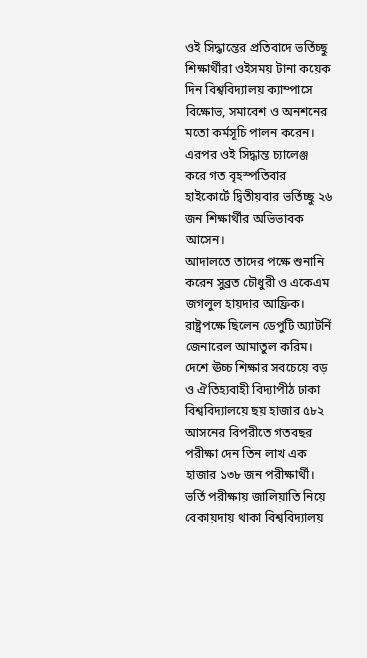ওই সিদ্ধান্তের প্রতিবাদে ভর্তিচ্ছু শিক্ষার্থীরা ওইসময় টানা কয়েক দিন বিশ্ববিদ্যালয় ক্যাম্পাসে বিক্ষোভ, সমাবেশ ও অনশনের মতো কর্মসূচি পালন করেন।
এরপর ওই সিদ্ধান্ত চ্যালেঞ্জ করে গত বৃহস্পতিবার হাইকোর্টে দ্বিতীয়বার ভর্তিচ্ছু ২৬ জন শিক্ষার্থীর অভিভাবক আসেন।
আদালতে তাদের পক্ষে শুনানি করেন সুব্রত চৌধুরী ও একেএম জগলুল হায়দার আফ্রিক। রাষ্ট্রপক্ষে ছিলেন ডেপুটি অ্যাটর্নি জেনারেল আমাতুল করিম।
দেশে ঊচ্চ শিক্ষার সবচেয়ে বড় ও ঐতিহ্যবাহী বিদ্যাপীঠ ঢাকা বিশ্ববিদ্যালয়ে ছয় হাজার ৫৮২ আসনের বিপরীতে গতবছর পরীক্ষা দেন তিন লাখ এক হাজার ১৩৮ জন পরীক্ষার্থী।
ভর্তি পরীক্ষায় জালিয়াতি নিয়ে বেকায়দায় থাকা বিশ্ববিদ্যালয়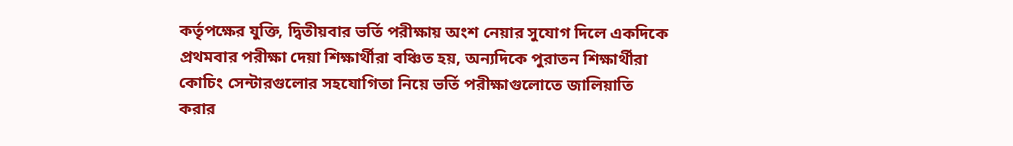কর্তৃপক্ষের যুক্তি, দ্বিতীয়বার ভর্তি পরীক্ষায় অংশ নেয়ার সুযোগ দিলে একদিকে প্রথমবার পরীক্ষা দেয়া শিক্ষার্থীরা বঞ্চিত হয়, অন্যদিকে পুরাতন শিক্ষার্থীরা কোচিং সেন্টারগুলোর সহযোগিতা নিয়ে ভর্তি পরীক্ষাগুলোতে জালিয়াতি করার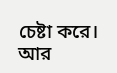চেষ্টা করে। আর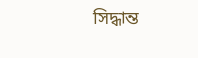সিদ্ধান্ত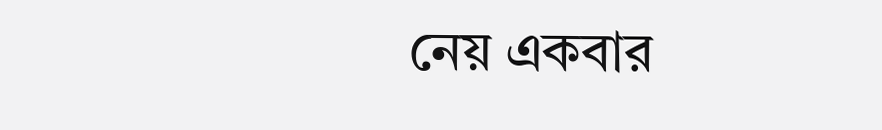নেয় একবার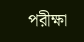পরীক্ষা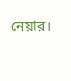নেয়ার।